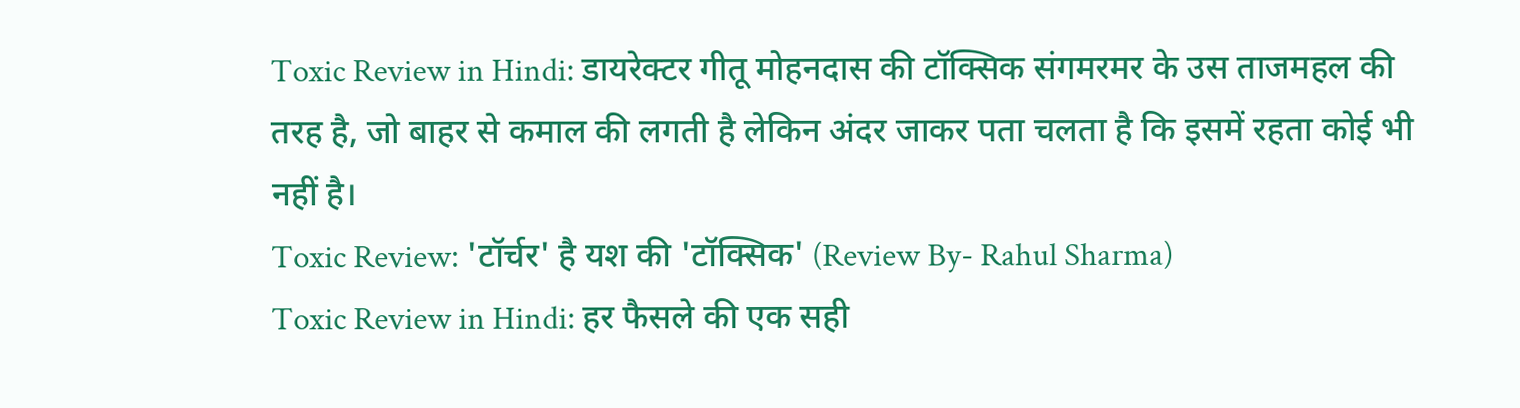Toxic Review in Hindi: डायरेक्टर गीतू मोहनदास की टॉक्सिक संगमरमर के उस ताजमहल की तरह है, जो बाहर से कमाल की लगती है लेकिन अंदर जाकर पता चलता है कि इसमें रहता कोई भी नहीं है।
Toxic Review: 'टॉर्चर' है यश की 'टॉक्सिक' (Review By- Rahul Sharma)
Toxic Review in Hindi: हर फैसले की एक सही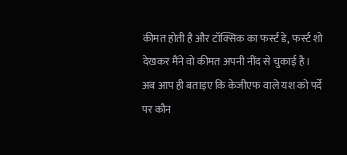कीमत होती है और टॉक्सिक का फर्स्ट डे, फर्स्ट शो देखकर मैंने वो कीमत अपनी नींद से चुकाई है। अब आप ही बताइए कि केजीएफ वाले यश को पर्दे पर कौन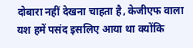दोबारा नहीं देखना चाहता है, केजीएफ वाला यश हमें पसंद इसलिए आया था क्योंकि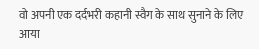वो अपनी एक दर्दभरी कहानी स्वैग के साथ सुनाने के लिए आया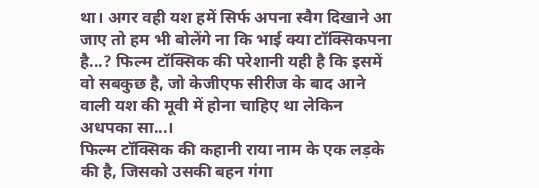था। अगर वही यश हमें सिर्फ अपना स्वैग दिखाने आ जाए तो हम भी बोलेंगे ना कि भाई क्या टॉक्सिकपना है...? फिल्म टॉक्सिक की परेशानी यही है कि इसमें वो सबकुछ है, जो केजीएफ सीरीज के बाद आने वाली यश की मूवी में होना चाहिए था लेकिन अधपका सा...।
फिल्म टॉक्सिक की कहानी राया नाम के एक लड़के की है, जिसको उसकी बहन गंगा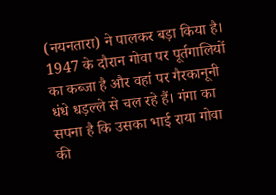(नयनतारा) ने पालकर बड़ा किया है। 1947 के दौरान गोवा पर पूर्तगालियों का कब्जा है और वहां पर गैरकानूनी धंधे धड़ल्ले से चल रहे हैं। गंगा का सपना है कि उसका भाई राया गोवा की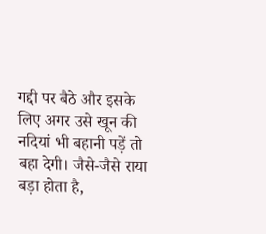गद्दी पर बैठे और इसके लिए अगर उसे खून की नदियां भी बहानी पड़ें तो बहा देगी। जैसे-जैसे राया बड़ा होता है,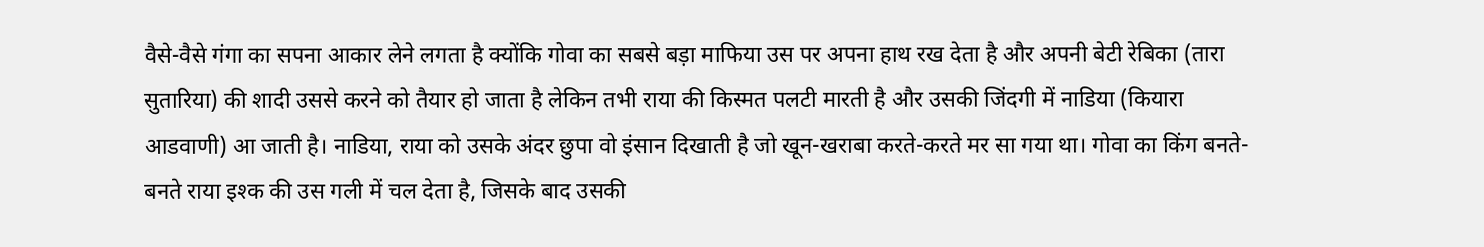वैसे-वैसे गंगा का सपना आकार लेने लगता है क्योंकि गोवा का सबसे बड़ा माफिया उस पर अपना हाथ रख देता है और अपनी बेटी रेबिका (तारा सुतारिया) की शादी उससे करने को तैयार हो जाता है लेकिन तभी राया की किस्मत पलटी मारती है और उसकी जिंदगी में नाडिया (कियारा आडवाणी) आ जाती है। नाडिया, राया को उसके अंदर छुपा वो इंसान दिखाती है जो खून-खराबा करते-करते मर सा गया था। गोवा का किंग बनते-बनते राया इश्क की उस गली में चल देता है, जिसके बाद उसकी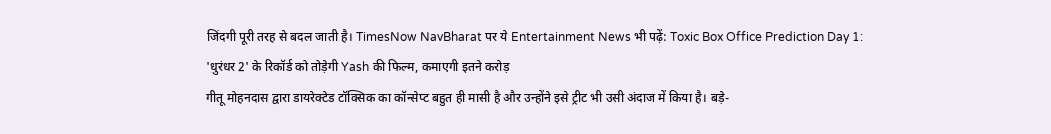जिंदगी पूरी तरह से बदल जाती है। TimesNow NavBharat पर ये Entertainment News भी पढ़ें: Toxic Box Office Prediction Day 1: 'धुरंधर 2' के रिकॉर्ड को तोड़ेगी Yash की फिल्म, कमाएगी इतने करोड़
गीतू मोहनदास द्वारा डायरेक्टेड टॉक्सिक का कॉन्सेप्ट बहुत ही मासी है और उन्होंने इसे ट्रीट भी उसी अंदाज में किया है। बड़े-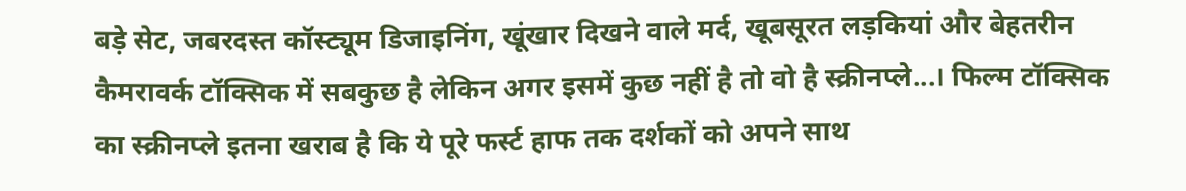बड़े सेट, जबरदस्त कॉस्ट्यूम डिजाइनिंग, खूंखार दिखने वाले मर्द, खूबसूरत लड़कियां और बेहतरीन कैमरावर्क टॉक्सिक में सबकुछ है लेकिन अगर इसमें कुछ नहीं है तो वो है स्क्रीनप्ले...। फिल्म टॉक्सिक का स्क्रीनप्ले इतना खराब है कि ये पूरे फर्स्ट हाफ तक दर्शकों को अपने साथ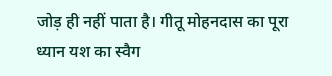जोड़ ही नहीं पाता है। गीतू मोहनदास का पूरा ध्यान यश का स्वैग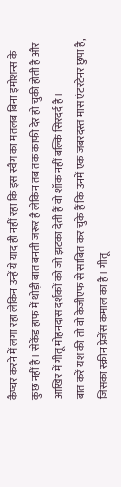कैप्चर करने में लगा रहा लेकिन उन्हें ये याद ही नहीं रहा कि इस स्वैग का मतलब बिना इमोशन्स के कुछ नहीं है। सेकेंड हाफ में थोड़ी बात बनती जरूर है लेकिन तब तक काफी देर हो चुकी होती है और आखिर में गीतू मोहनदास दर्शकों को जो झटका देती हैं वो शॉक नहीं बल्कि सिरदर्द है।
बात करें यश की तो वो केजीएफ से साबित कर चुके हैं कि उनमें एक जबरदस्त मास एंटरटेनर छुपा है, जिसका स्क्रीन प्रेजेंस कमाल का है। गीतू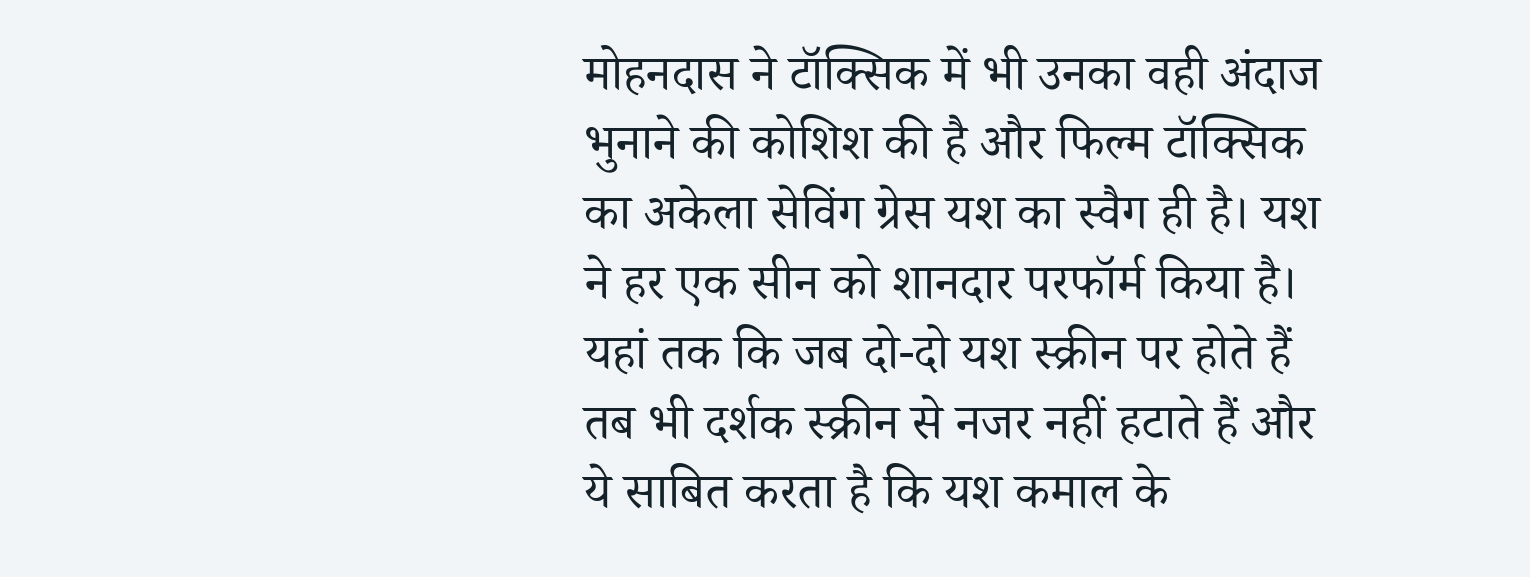मोहनदास ने टॉक्सिक में भी उनका वही अंदाज भुनाने की कोशिश की है और फिल्म टॉक्सिक का अकेला सेविंग ग्रेस यश का स्वैग ही है। यश ने हर एक सीन को शानदार परफॉर्म किया है। यहां तक कि जब दो-दो यश स्क्रीन पर होते हैं तब भी दर्शक स्क्रीन से नजर नहीं हटाते हैं और ये साबित करता है कि यश कमाल के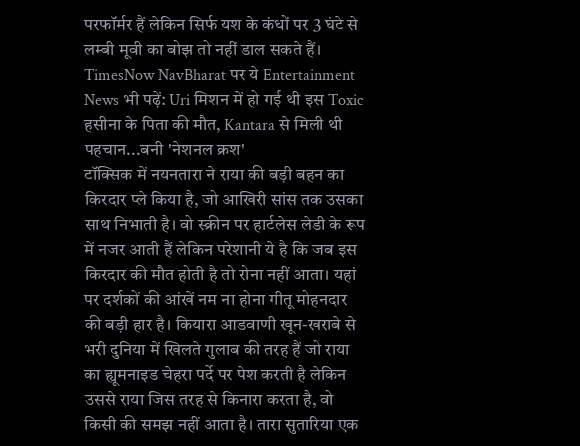परफॉर्मर हैं लेकिन सिर्फ यश के कंधों पर 3 घंटे से लम्बी मूवी का बोझ तो नहीं डाल सकते हैं। TimesNow NavBharat पर ये Entertainment News भी पढ़ें: Uri मिशन में हो गई थी इस Toxic हसीना के पिता की मौत, Kantara से मिली थी पहचान...बनी 'नेशनल क्रश'
टॉक्सिक में नयनतारा ने राया की बड़ी बहन का किरदार प्ले किया है, जो आखिरी सांस तक उसका साथ निभाती है। वो स्क्रीन पर हार्टलेस लेडी के रूप में नजर आती हैं लेकिन परेशानी ये है कि जब इस किरदार की मौत होती है तो रोना नहीं आता। यहां पर दर्शकों की आंखें नम ना होना गीतू मोहनदार की बड़ी हार है। कियारा आडवाणी खून-खराबे से भरी दुनिया में खिलते गुलाब की तरह हैं जो राया का ह्यूमनाइड चेहरा पर्दे पर पेश करती है लेकिन उससे राया जिस तरह से किनारा करता है, वो किसी की समझ नहीं आता है। तारा सुतारिया एक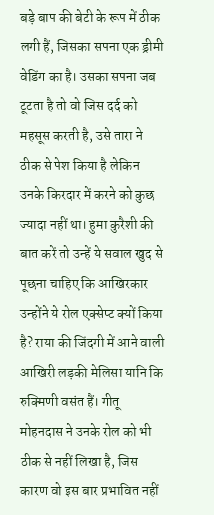बड़े बाप की बेटी के रूप में ठीक लगी हैं, जिसका सपना एक ड्रीमी वेडिंग का है। उसका सपना जब टूटता है तो वो जिस दर्द को महसूस करती है, उसे तारा ने ठीक से पेश किया है लेकिन उनके किरदार में करने को कुछ ज्यादा नहीं था। हुमा कुरैशी की बात करें तो उन्हें ये सवाल खुद से पूछना चाहिए कि आखिरकार उन्होंने ये रोल एक्सेप्ट क्यों किया है? राया की जिंदगी में आने वाली आखिरी लड़की मेलिसा यानि कि रुक्मिणी वसंत हैं। गीतू मोहनदास ने उनके रोल को भी ठीक से नहीं लिखा है, जिस कारण वो इस बार प्रभावित नहीं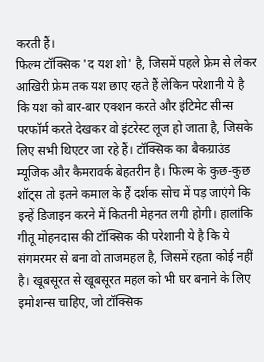करती हैं।
फिल्म टॉक्सिक 'द यश शो' है, जिसमें पहले फ्रेम से लेकर आखिरी फ्रेम तक यश छाए रहते हैं लेकिन परेशानी ये है कि यश को बार-बार एक्शन करते और इंटिमेट सीन्स परफॉर्म करते देखकर वो इंटरेस्ट लूज हो जाता है, जिसके लिए सभी थिएटर जा रहे हैं। टॉक्सिक का बैकग्राउंड म्यूजिक और कैमरावर्क बेहतरीन है। फिल्म के कुछ-कुछ शॉट्स तो इतने कमाल के हैं दर्शक सोच में पड़ जाएंगे कि इन्हें डिजाइन करने में कितनी मेहनत लगी होगी। हालांकि गीतू मोहनदास की टॉक्सिक की परेशानी ये है कि ये संगमरमर से बना वो ताजमहल है, जिसमें रहता कोई नहीं है। खूबसूरत से खूबसूरत महल को भी घर बनाने के लिए इमोशन्स चाहिए, जो टॉक्सिक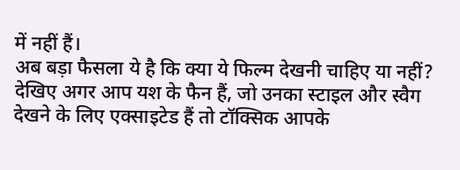में नहीं हैं।
अब बड़ा फैसला ये है कि क्या ये फिल्म देखनी चाहिए या नहीं? देखिए अगर आप यश के फैन हैं, जो उनका स्टाइल और स्वैग देखने के लिए एक्साइटेड हैं तो टॉक्सिक आपके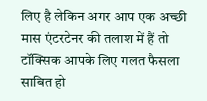लिए है लेकिन अगर आप एक अच्छी मास एंटरटेनर की तलाश में हैं तो टॉक्सिक आपके लिए गलत फैसला साबित हो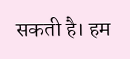सकती है। हम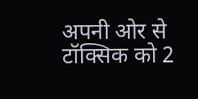अपनी ओर से टॉक्सिक को 2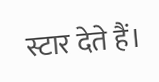स्टार देते हैं।